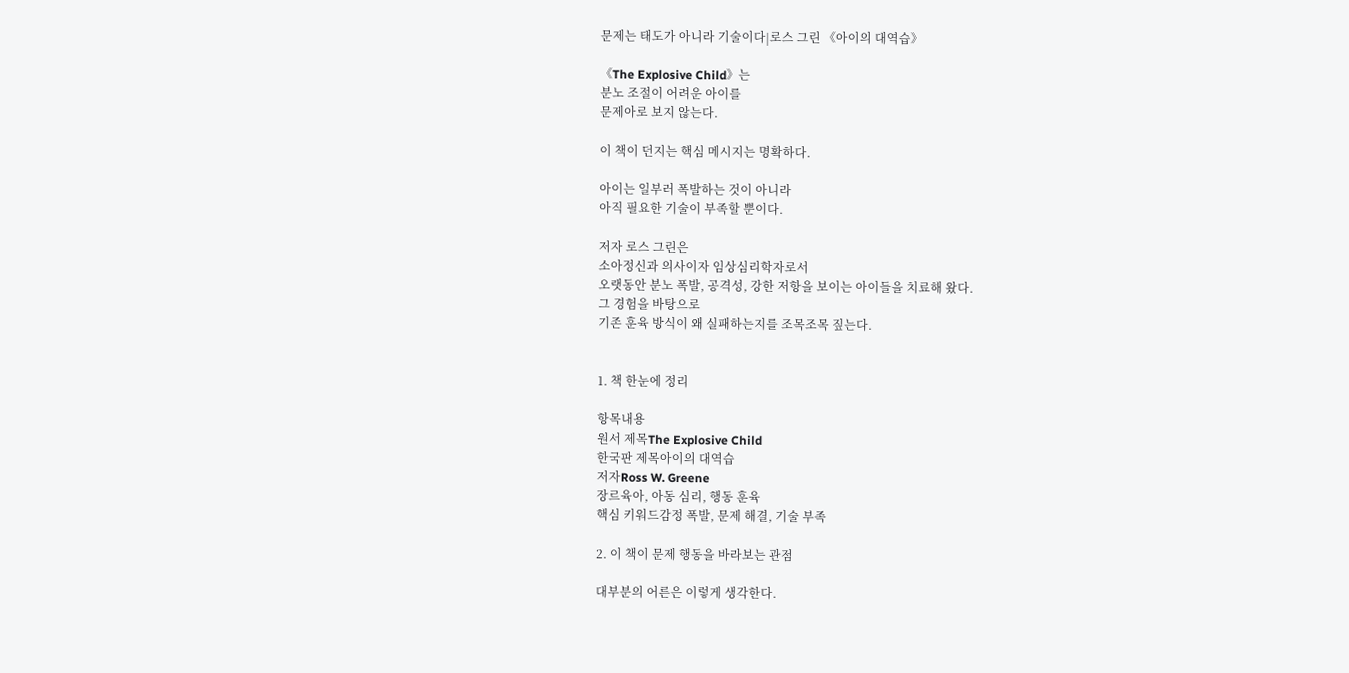문제는 태도가 아니라 기술이다|로스 그린 《아이의 대역습》

《The Explosive Child》는
분노 조절이 어려운 아이를
문제아로 보지 않는다.

이 책이 던지는 핵심 메시지는 명확하다.

아이는 일부러 폭발하는 것이 아니라
아직 필요한 기술이 부족할 뿐이다.

저자 로스 그린은
소아정신과 의사이자 임상심리학자로서
오랫동안 분노 폭발, 공격성, 강한 저항을 보이는 아이들을 치료해 왔다.
그 경험을 바탕으로
기존 훈육 방식이 왜 실패하는지를 조목조목 짚는다.


1. 책 한눈에 정리

항목내용
원서 제목The Explosive Child
한국판 제목아이의 대역습
저자Ross W. Greene
장르육아, 아동 심리, 행동 훈육
핵심 키워드감정 폭발, 문제 해결, 기술 부족

2. 이 책이 문제 행동을 바라보는 관점

대부분의 어른은 이렇게 생각한다.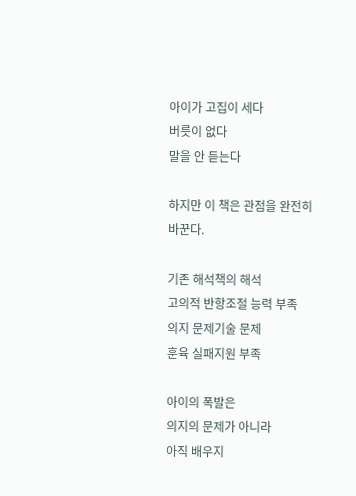아이가 고집이 세다
버릇이 없다
말을 안 듣는다

하지만 이 책은 관점을 완전히 바꾼다.

기존 해석책의 해석
고의적 반항조절 능력 부족
의지 문제기술 문제
훈육 실패지원 부족

아이의 폭발은
의지의 문제가 아니라
아직 배우지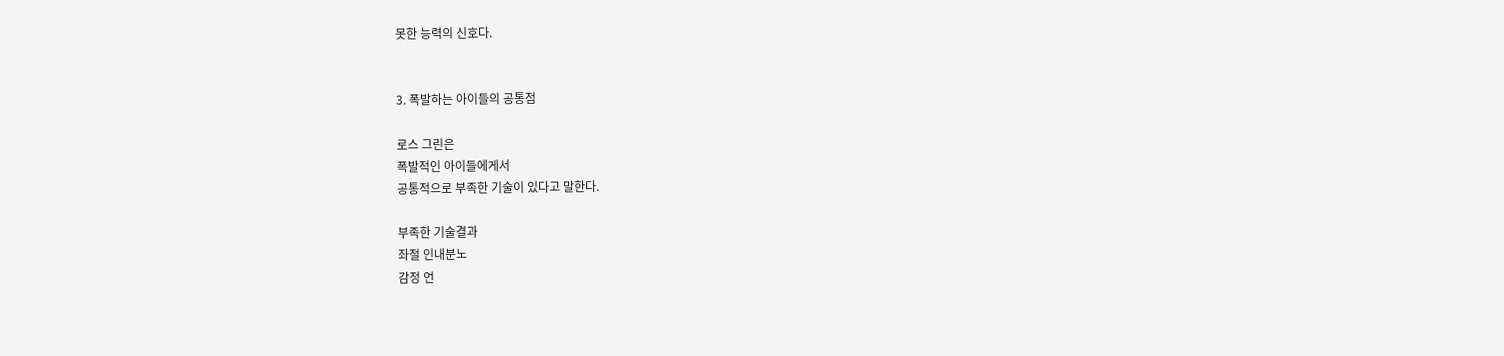못한 능력의 신호다.


3. 폭발하는 아이들의 공통점

로스 그린은
폭발적인 아이들에게서
공통적으로 부족한 기술이 있다고 말한다.

부족한 기술결과
좌절 인내분노
감정 언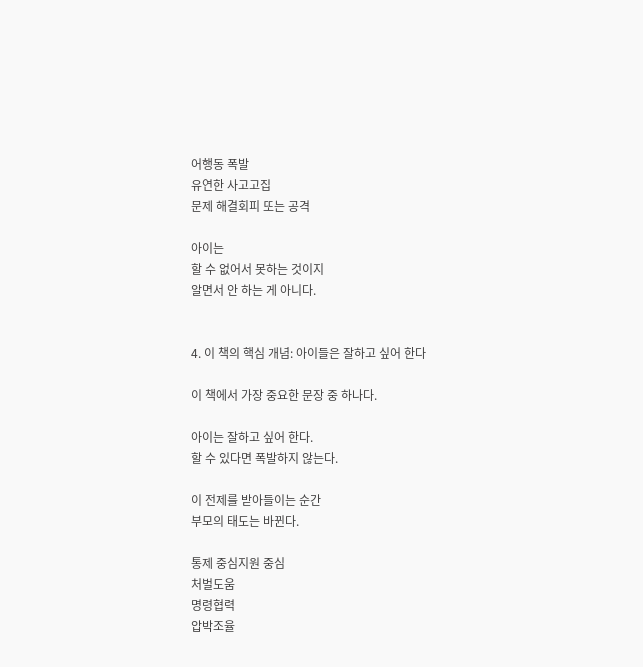어행동 폭발
유연한 사고고집
문제 해결회피 또는 공격

아이는
할 수 없어서 못하는 것이지
알면서 안 하는 게 아니다.


4. 이 책의 핵심 개념: 아이들은 잘하고 싶어 한다

이 책에서 가장 중요한 문장 중 하나다.

아이는 잘하고 싶어 한다.
할 수 있다면 폭발하지 않는다.

이 전제를 받아들이는 순간
부모의 태도는 바뀐다.

통제 중심지원 중심
처벌도움
명령협력
압박조율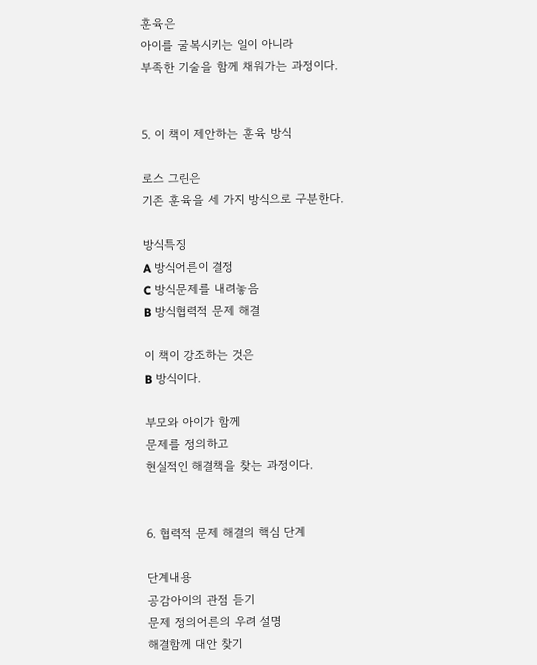훈육은
아이를 굴복시키는 일이 아니라
부족한 기술을 함께 채워가는 과정이다.


5. 이 책이 제안하는 훈육 방식

로스 그린은
기존 훈육을 세 가지 방식으로 구분한다.

방식특징
A 방식어른이 결정
C 방식문제를 내려놓음
B 방식협력적 문제 해결

이 책이 강조하는 것은
B 방식이다.

부모와 아이가 함께
문제를 정의하고
현실적인 해결책을 찾는 과정이다.


6. 협력적 문제 해결의 핵심 단계

단계내용
공감아이의 관점 듣기
문제 정의어른의 우려 설명
해결함께 대안 찾기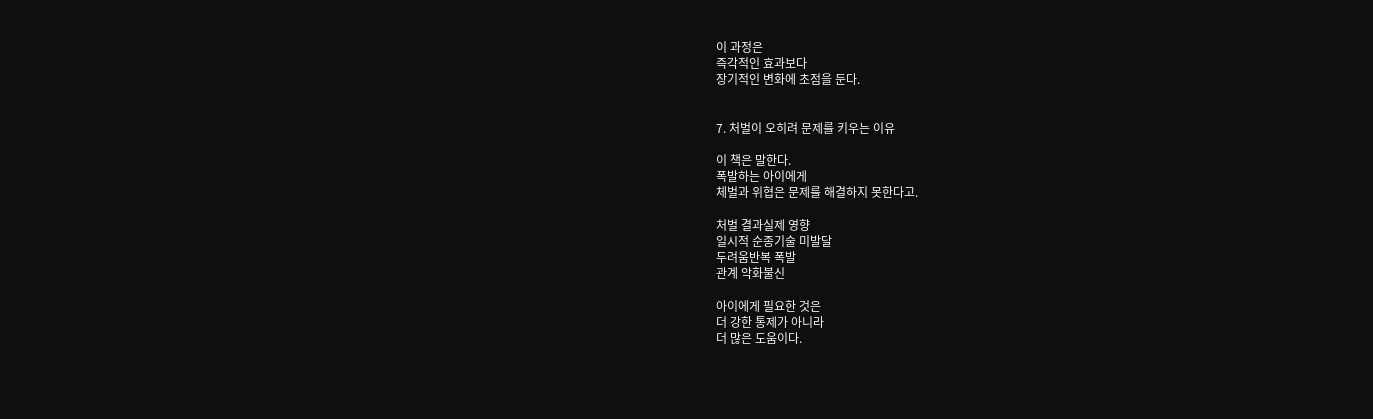이 과정은
즉각적인 효과보다
장기적인 변화에 초점을 둔다.


7. 처벌이 오히려 문제를 키우는 이유

이 책은 말한다.
폭발하는 아이에게
체벌과 위협은 문제를 해결하지 못한다고.

처벌 결과실제 영향
일시적 순종기술 미발달
두려움반복 폭발
관계 악화불신

아이에게 필요한 것은
더 강한 통제가 아니라
더 많은 도움이다.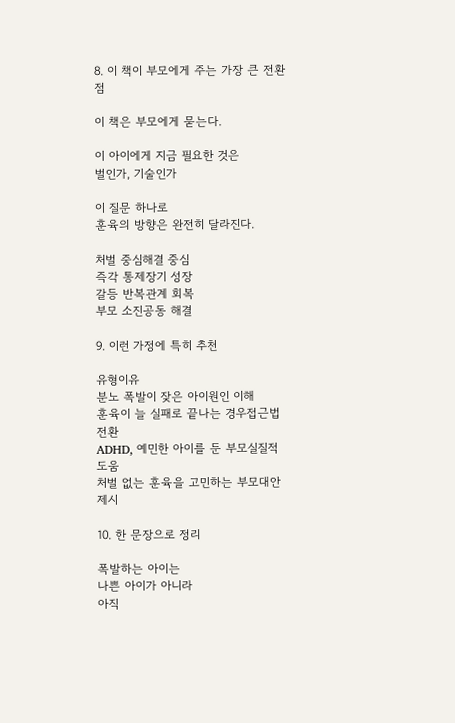8. 이 책이 부모에게 주는 가장 큰 전환점

이 책은 부모에게 묻는다.

이 아이에게 지금 필요한 것은
벌인가, 기술인가

이 질문 하나로
훈육의 방향은 완전히 달라진다.

처벌 중심해결 중심
즉각 통제장기 성장
갈등 반복관계 회복
부모 소진공동 해결

9. 이런 가정에 특히 추천

유형이유
분노 폭발이 잦은 아이원인 이해
훈육이 늘 실패로 끝나는 경우접근법 전환
ADHD, 예민한 아이를 둔 부모실질적 도움
처벌 없는 훈육을 고민하는 부모대안 제시

10. 한 문장으로 정리

폭발하는 아이는
나쁜 아이가 아니라
아직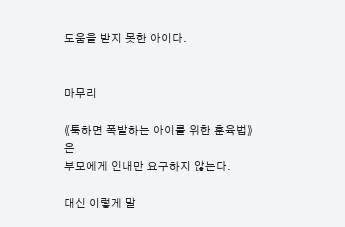도움을 받지 못한 아이다.


마무리

《툭하면 폭발하는 아이를 위한 훈육법》은
부모에게 인내만 요구하지 않는다.

대신 이렇게 말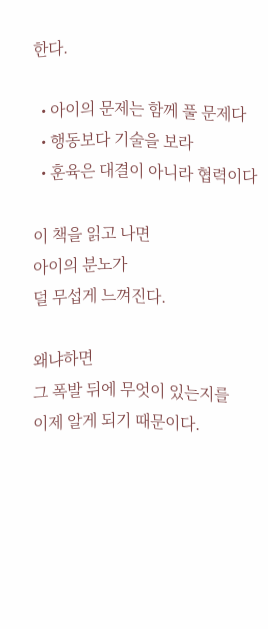한다.

  • 아이의 문제는 함께 풀 문제다
  • 행동보다 기술을 보라
  • 훈육은 대결이 아니라 협력이다

이 책을 읽고 나면
아이의 분노가
덜 무섭게 느껴진다.

왜냐하면
그 폭발 뒤에 무엇이 있는지를
이제 알게 되기 때문이다.